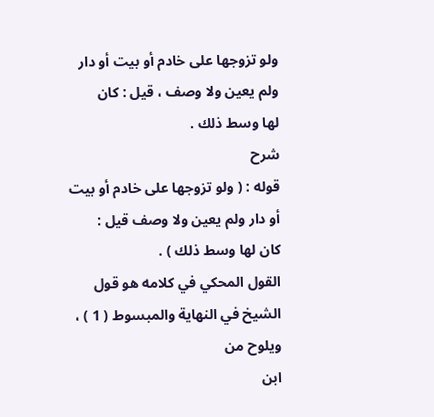ولو تزوجها على خادم أو بيت أو دار ولم يعين ولا وصف ، قيل : كان
لها وسط ذلك .
شرح
قوله : ( ولو تزوجها على خادم أو بيت أو دار ولم يعين ولا وصف قيل :
كان لها وسط ذلك ) .
القول المحكي في كلامه هو قول الشيخ في النهاية والمبسوط ( 1 ) ، ويلوح من
ابن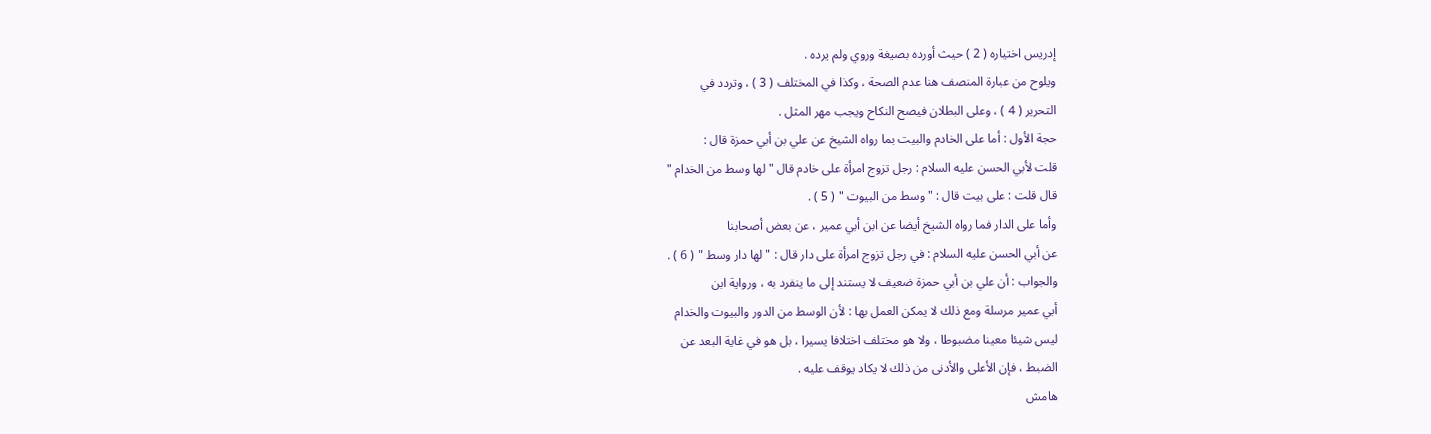إدريس اختياره ( 2 ) حيث أورده بصيغة وروي ولم يرده .
ويلوح من عبارة المنصف هنا عدم الصحة ، وكذا في المختلف ( 3 ) ، وتردد في
التحرير ( 4 ) ، وعلى البطلان فيصح النكاح ويجب مهر المثل .
حجة الأول : أما على الخادم والبيت بما رواه الشيخ عن علي بن أبي حمزة قال :
قلت لأبي الحسن عليه السلام : رجل تزوج امرأة على خادم قال " لها وسط من الخدام "
قال قلت : على بيت قال : " وسط من البيوت " ( 5 ) .
وأما على الدار فما رواه الشيخ أيضا عن ابن أبي عمير ، عن بعض أصحابنا
عن أبي الحسن عليه السلام : في رجل تزوج امرأة على دار قال : " لها دار وسط " ( 6 ) .
والجواب : أن علي بن أبي حمزة ضعيف لا يستند إلى ما ينفرد به ، ورواية ابن
أبي عمير مرسلة ومع ذلك لا يمكن العمل بها : لأن الوسط من الدور والبيوت والخدام
ليس شيئا معينا مضبوطا ، ولا هو مختلف اختلافا يسيرا ، بل هو في غاية البعد عن
الضبط ، فإن الأعلى والأدنى من ذلك لا يكاد يوقف عليه .
هامش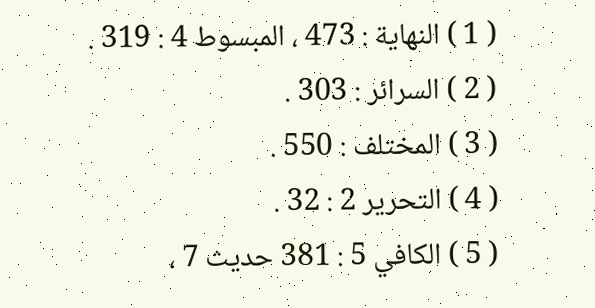( 1 ) النهاية : 473 ، المبسوط 4 : 319 .
( 2 ) السرائر : 303 .
( 3 ) المختلف : 550 .
( 4 ) التحرير 2 : 32 .
( 5 ) الكافي 5 : 381 حديث 7 ،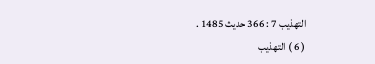التهذيب 7 : 366 حديث 1485 .
( 6 ) التهذيب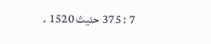7 : 375 حديث 1520 .